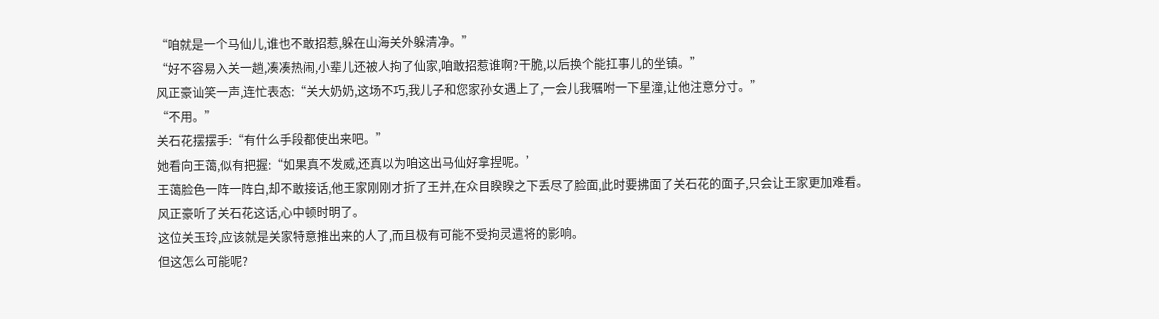“咱就是一个马仙儿,谁也不敢招惹,躲在山海关外躲清净。”
“好不容易入关一趟,凑凑热闹,小辈儿还被人拘了仙家,咱敢招惹谁啊?干脆,以后换个能扛事儿的坐镇。”
风正豪讪笑一声,连忙表态:“关大奶奶,这场不巧,我儿子和您家孙女遇上了,一会儿我嘱咐一下星潼,让他注意分寸。”
“不用。”
关石花摆摆手:“有什么手段都使出来吧。”
她看向王蔼,似有把握:“如果真不发威,还真以为咱这出马仙好拿捏呢。’
王蔼脸色一阵一阵白,却不敢接话,他王家刚刚才折了王并,在众目睽睽之下丢尽了脸面,此时要拂面了关石花的面子,只会让王家更加难看。
风正豪听了关石花这话,心中顿时明了。
这位关玉玲,应该就是关家特意推出来的人了,而且极有可能不受拘灵遣将的影响。
但这怎么可能呢?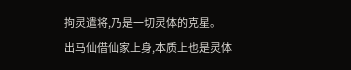拘灵遣将,乃是一切灵体的克星。
出马仙借仙家上身,本质上也是灵体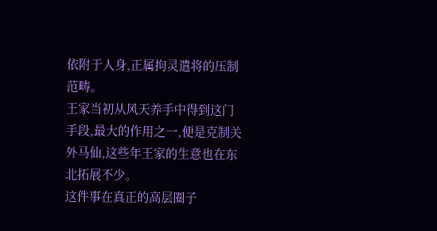依附于人身,正属拘灵遣将的压制范畴。
王家当初从风天养手中得到这门手段,最大的作用之一,便是克制关外马仙,这些年王家的生意也在东北拓展不少。
这件事在真正的高层圈子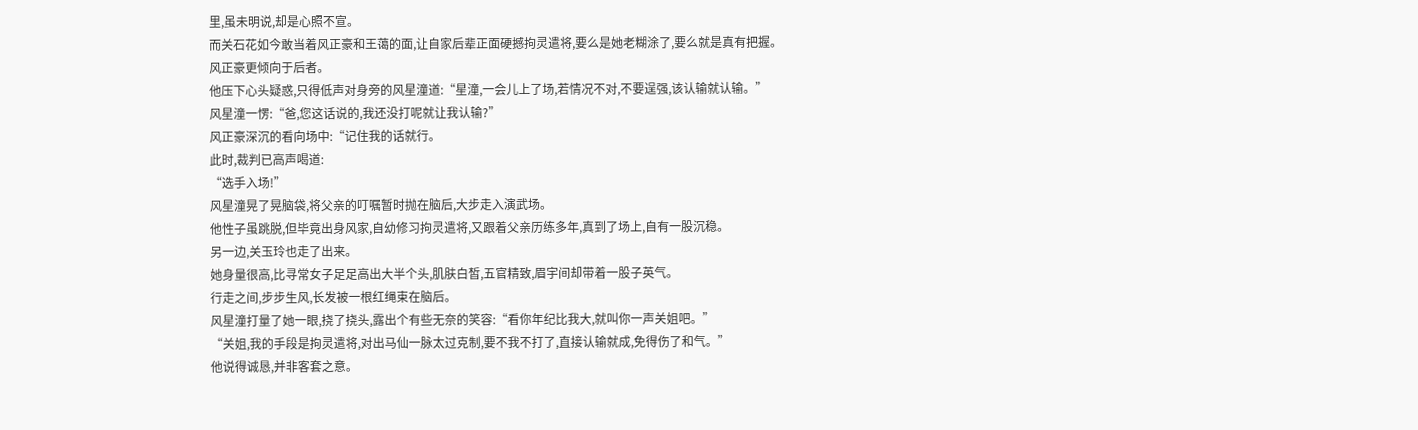里,虽未明说,却是心照不宣。
而关石花如今敢当着风正豪和王蔼的面,让自家后辈正面硬撼拘灵遣将,要么是她老糊涂了,要么就是真有把握。
风正豪更倾向于后者。
他压下心头疑惑,只得低声对身旁的风星潼道:“星潼,一会儿上了场,若情况不对,不要逞强,该认输就认输。”
风星潼一愣:“爸,您这话说的,我还没打呢就让我认输?”
风正豪深沉的看向场中:“记住我的话就行。
此时,裁判已高声喝道:
“选手入场!”
风星潼晃了晃脑袋,将父亲的叮嘱暂时抛在脑后,大步走入演武场。
他性子虽跳脱,但毕竟出身风家,自幼修习拘灵遣将,又跟着父亲历练多年,真到了场上,自有一股沉稳。
另一边,关玉玲也走了出来。
她身量很高,比寻常女子足足高出大半个头,肌肤白皙,五官精致,眉宇间却带着一股子英气。
行走之间,步步生风,长发被一根红绳束在脑后。
风星潼打量了她一眼,挠了挠头,露出个有些无奈的笑容:“看你年纪比我大,就叫你一声关姐吧。”
“关姐,我的手段是拘灵遣将,对出马仙一脉太过克制,要不我不打了,直接认输就成,免得伤了和气。”
他说得诚恳,并非客套之意。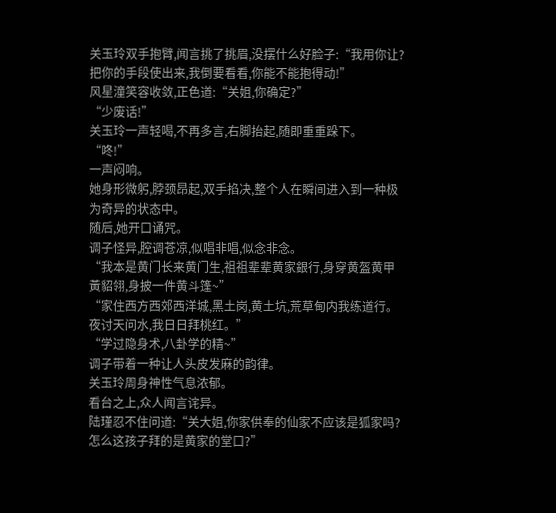关玉玲双手抱臂,闻言挑了挑眉,没摆什么好脸子:“我用你让?把你的手段使出来,我倒要看看,你能不能抱得动!”
风星潼笑容收敛,正色道:“关姐,你确定?”
“少废话!”
关玉玲一声轻喝,不再多言,右脚抬起,随即重重跺下。
“咚!”
一声闷响。
她身形微躬,脖颈昂起,双手掐决,整个人在瞬间进入到一种极为奇异的状态中。
随后,她开口诵咒。
调子怪异,腔调苍凉,似唱非唱,似念非念。
“我本是黄门长来黄门生,祖祖辈辈黄家銀行,身穿黄盔黄甲黃貂翎,身披一件黄斗篷~”
“家住西方西郊西洋城,黑土岗,黄土坑,荒草甸内我练道行。夜讨天问水,我日日拜桃红。”
“学过隐身术,八卦学的精~”
调子带着一种让人头皮发麻的韵律。
关玉玲周身神性气息浓郁。
看台之上,众人闻言诧异。
陆瑾忍不住问道:“关大姐,你家供奉的仙家不应该是狐家吗?怎么这孩子拜的是黄家的堂口?”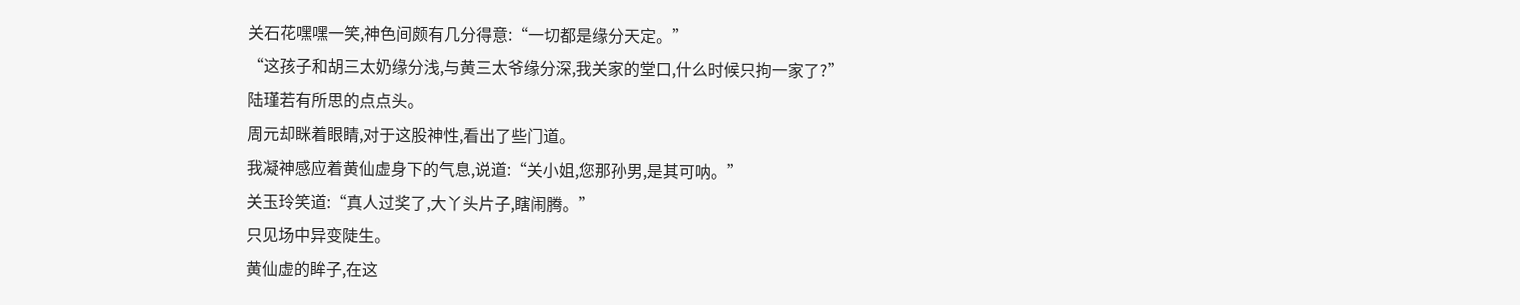关石花嘿嘿一笑,神色间颇有几分得意:“一切都是缘分天定。”
“这孩子和胡三太奶缘分浅,与黄三太爷缘分深,我关家的堂口,什么时候只拘一家了?”
陆瑾若有所思的点点头。
周元却眯着眼睛,对于这股神性,看出了些门道。
我凝神感应着黄仙虚身下的气息,说道:“关小姐,您那孙男,是其可呐。”
关玉玲笑道:“真人过奖了,大丫头片子,瞎闹腾。”
只见场中异变陡生。
黄仙虚的眸子,在这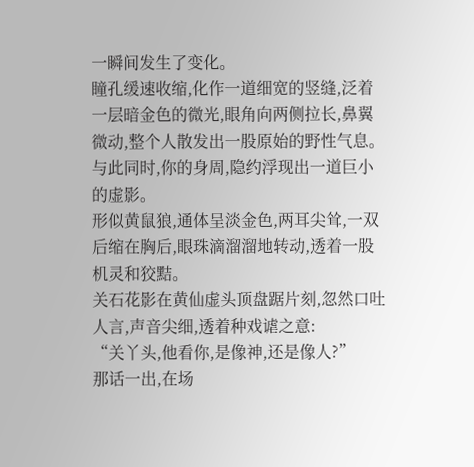一瞬间发生了变化。
瞳孔缓速收缩,化作一道细宽的竖缝,泛着一层暗金色的微光,眼角向两侧拉长,鼻翼微动,整个人散发出一股原始的野性气息。
与此同时,你的身周,隐约浮现出一道巨小的虚影。
形似黄鼠狼,通体呈淡金色,两耳尖耸,一双后缩在胸后,眼珠滴溜溜地转动,透着一股机灵和狡黠。
关石花影在黄仙虚头顶盘踞片刻,忽然口吐人言,声音尖细,透着种戏谑之意:
“关丫头,他看你,是像神,还是像人?”
那话一出,在场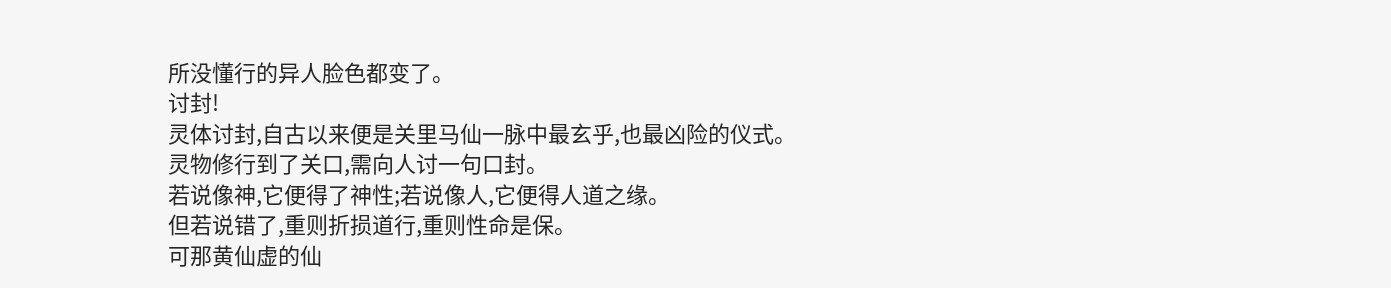所没懂行的异人脸色都变了。
讨封!
灵体讨封,自古以来便是关里马仙一脉中最玄乎,也最凶险的仪式。
灵物修行到了关口,需向人讨一句口封。
若说像神,它便得了神性;若说像人,它便得人道之缘。
但若说错了,重则折损道行,重则性命是保。
可那黄仙虚的仙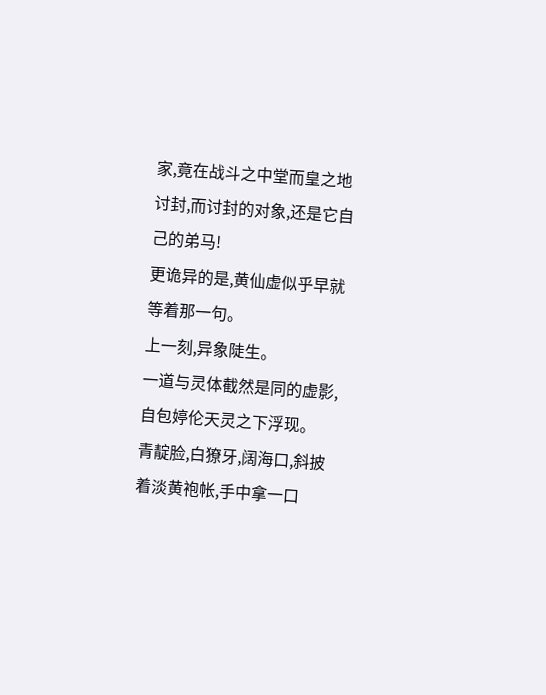家,竟在战斗之中堂而皇之地讨封,而讨封的对象,还是它自己的弟马!
更诡异的是,黄仙虚似乎早就等着那一句。
上一刻,异象陡生。
一道与灵体截然是同的虚影,自包婷伦天灵之下浮现。
青靛脸,白獠牙,阔海口,斜披着淡黄袍帐,手中拿一口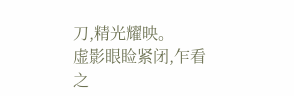刀,精光耀映。
虚影眼睑紧闭,乍看之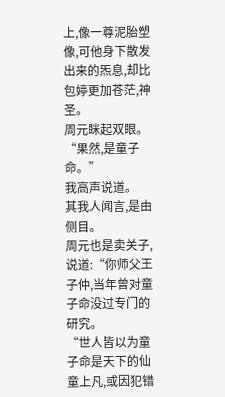上,像一尊泥胎塑像,可他身下散发出来的炁息,却比包婷更加苍茫,神圣。
周元眯起双眼。
“果然,是童子命。”
我高声说道。
其我人闻言,是由侧目。
周元也是卖关子,说道:“你师父王子仲,当年曾对童子命没过专门的研究。
“世人皆以为童子命是天下的仙童上凡,或因犯错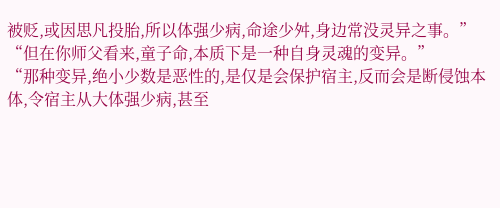被贬,或因思凡投胎,所以体强少病,命途少舛,身边常没灵异之事。”
“但在你师父看来,童子命,本质下是一种自身灵魂的变异。”
“那种变异,绝小少数是恶性的,是仅是会保护宿主,反而会是断侵蚀本体,令宿主从大体强少病,甚至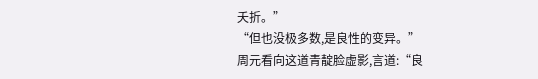夭折。”
“但也没极多数,是良性的变异。”
周元看向这道青靛脸虚影,言道:“良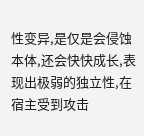性变异,是仅是会侵蚀本体,还会快快成长,表现出极弱的独立性,在宿主受到攻击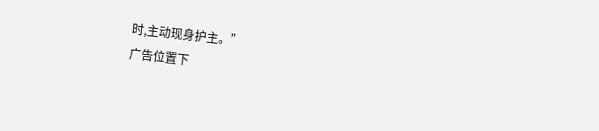时,主动现身护主。”
广告位置下